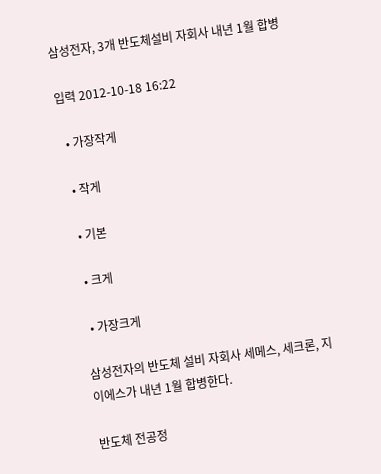삼성전자, 3개 반도체설비 자회사 내년 1월 합병

입력 2012-10-18 16:22

  • 가장작게

  • 작게

  • 기본

  • 크게

  • 가장크게

삼성전자의 반도체 설비 자회사 세메스, 세크론, 지이에스가 내년 1월 합병한다.

반도체 전공정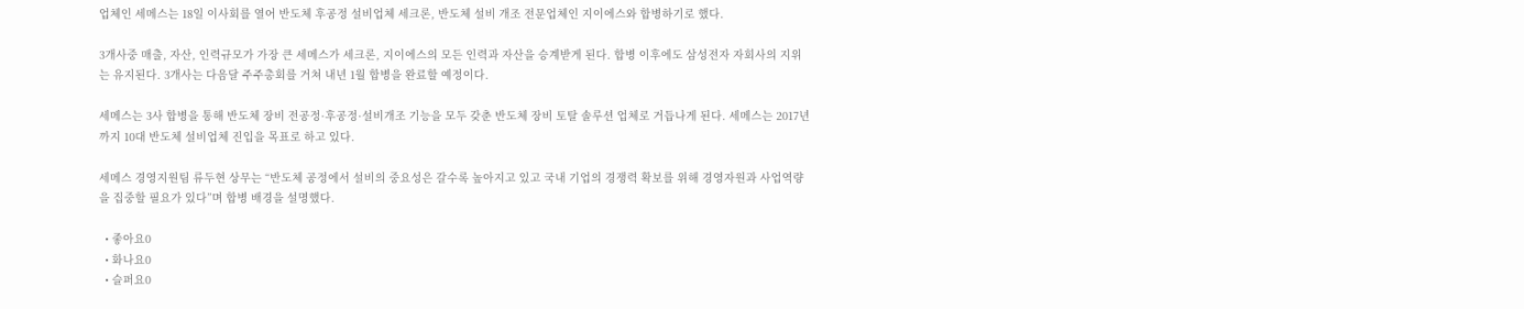업체인 세메스는 18일 이사회를 열어 반도체 후공정 설비업체 세크론, 반도체 설비 개조 전문업체인 지이에스와 합병하기로 했다.

3개사중 매출, 자산, 인력규모가 가장 큰 세메스가 세크론, 지이에스의 모든 인력과 자산을 승계받게 된다. 합병 이후에도 삼성전자 자회사의 지위는 유지된다. 3개사는 다음달 주주총회를 거쳐 내년 1월 합병을 완료할 예정이다.

세메스는 3사 합병을 통해 반도체 장비 전공정·후공정·설비개조 기능을 모두 갖춘 반도체 장비 토탈 솔루션 업체로 거듭나게 된다. 세메스는 2017년까지 10대 반도체 설비업체 진입을 목표로 하고 있다.

세메스 경영지원팀 류두현 상무는 “반도체 공정에서 설비의 중요성은 갈수록 높아지고 있고 국내 기업의 경쟁력 확보를 위해 경영자원과 사업역량을 집중할 필요가 있다”며 합병 배경을 설명했다.

  • 좋아요0
  • 화나요0
  • 슬퍼요0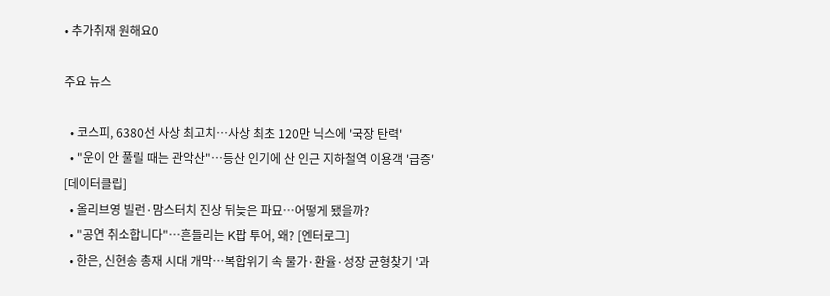• 추가취재 원해요0

주요 뉴스

  • 코스피, 6380선 사상 최고치…사상 최초 120만 닉스에 '국장 탄력'
  • "운이 안 풀릴 때는 관악산"…등산 인기에 산 인근 지하철역 이용객 '급증' [데이터클립]
  • 올리브영 빌런·맘스터치 진상 뒤늦은 파묘…어떻게 됐을까?
  • "공연 취소합니다"⋯흔들리는 K팝 투어, 왜? [엔터로그]
  • 한은, 신현송 총재 시대 개막⋯복합위기 속 물가·환율·성장 균형찾기 '과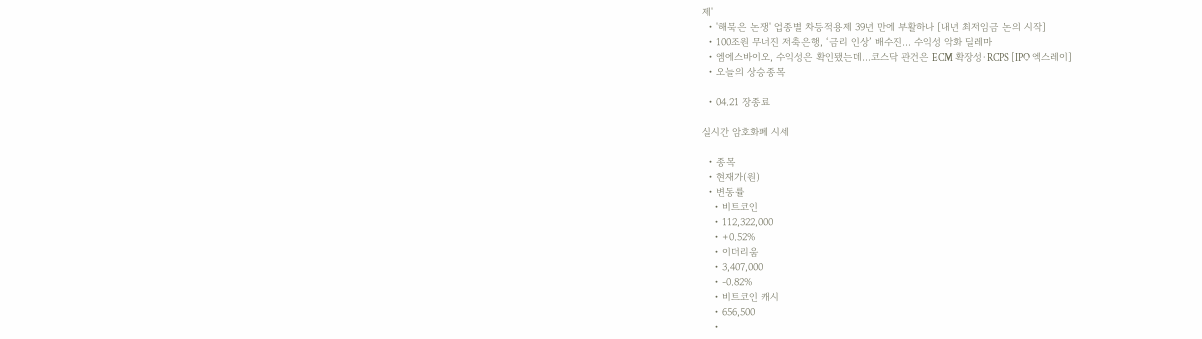제'
  • '해묵은 논쟁' 업종별 차등적용제 39년 만에 부활하나 [내년 최저임금 논의 시작]
  • 100조원 무너진 저축은행, ‘금리 인상’ 배수진… 수익성 악화 딜레마
  • 엠에스바이오, 수익성은 확인됐는데…코스닥 관건은 ECM 확장성·RCPS [IPO 엑스레이]
  • 오늘의 상승종목

  • 04.21 장종료

실시간 암호화폐 시세

  • 종목
  • 현재가(원)
  • 변동률
    • 비트코인
    • 112,322,000
    • +0.52%
    • 이더리움
    • 3,407,000
    • -0.82%
    • 비트코인 캐시
    • 656,500
    •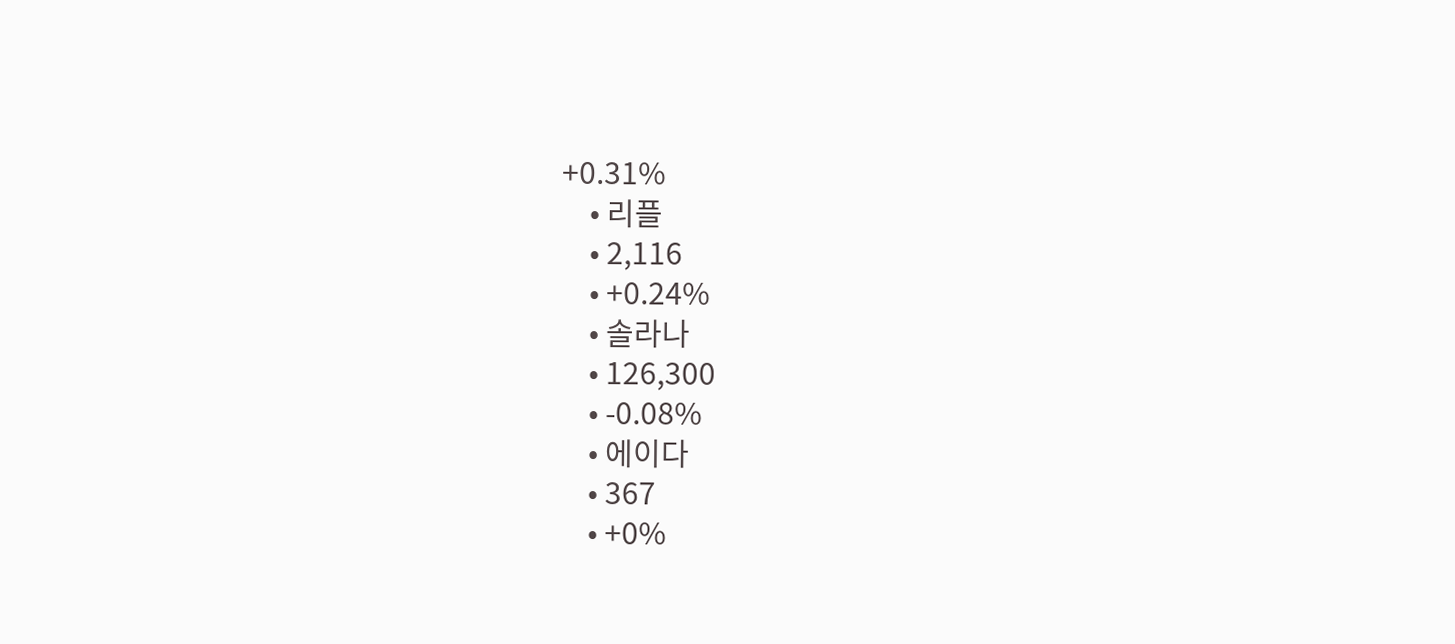+0.31%
    • 리플
    • 2,116
    • +0.24%
    • 솔라나
    • 126,300
    • -0.08%
    • 에이다
    • 367
    • +0%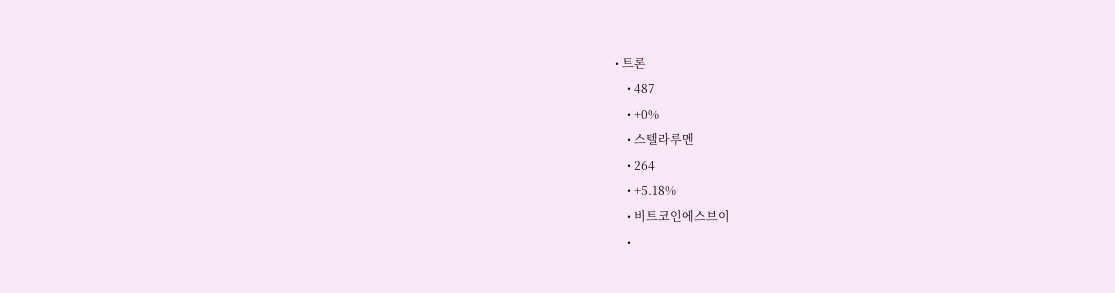• 트론
    • 487
    • +0%
    • 스텔라루멘
    • 264
    • +5.18%
    • 비트코인에스브이
    •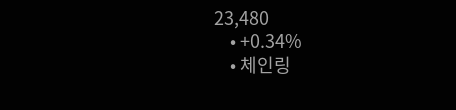23,480
    • +0.34%
    • 체인링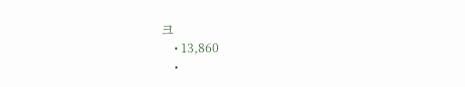크
    • 13,860
    •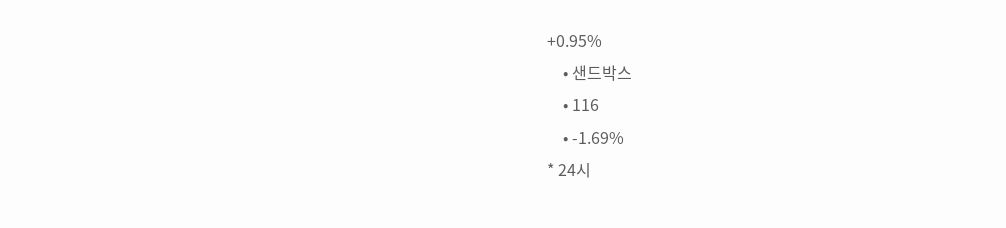+0.95%
    • 샌드박스
    • 116
    • -1.69%
* 24시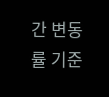간 변동률 기준